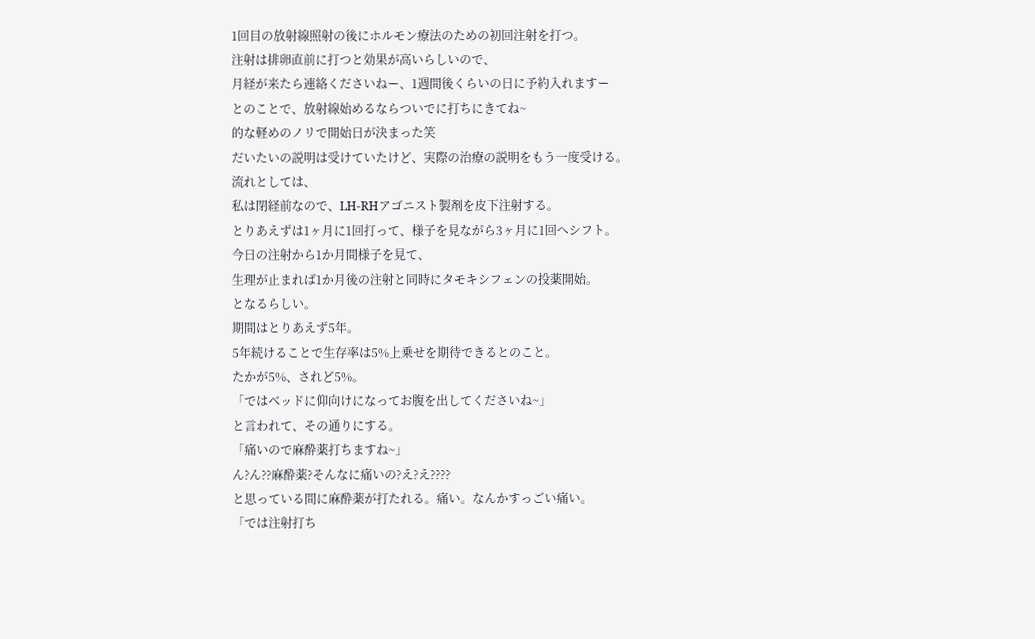1回目の放射線照射の後にホルモン療法のための初回注射を打つ。
注射は排卵直前に打つと効果が高いらしいので、
月経が来たら連絡くださいねー、1週間後くらいの日に予約入れますー
とのことで、放射線始めるならついでに打ちにきてね~
的な軽めのノリで開始日が決まった笑
だいたいの説明は受けていたけど、実際の治療の説明をもう一度受ける。
流れとしては、
私は閉経前なので、LH-RHアゴニスト製剤を皮下注射する。
とりあえずは1ヶ月に1回打って、様子を見ながら3ヶ月に1回へシフト。
今日の注射から1か月間様子を見て、
生理が止まれば1か月後の注射と同時にタモキシフェンの投薬開始。
となるらしい。
期間はとりあえず5年。
5年続けることで生存率は5%上乗せを期待できるとのこと。
たかが5%、されど5%。
「ではベッドに仰向けになってお腹を出してくださいね~」
と言われて、その通りにする。
「痛いので麻酔薬打ちますね~」
ん?ん??麻酔薬?そんなに痛いの?え?え????
と思っている間に麻酔薬が打たれる。痛い。なんかすっごい痛い。
「では注射打ち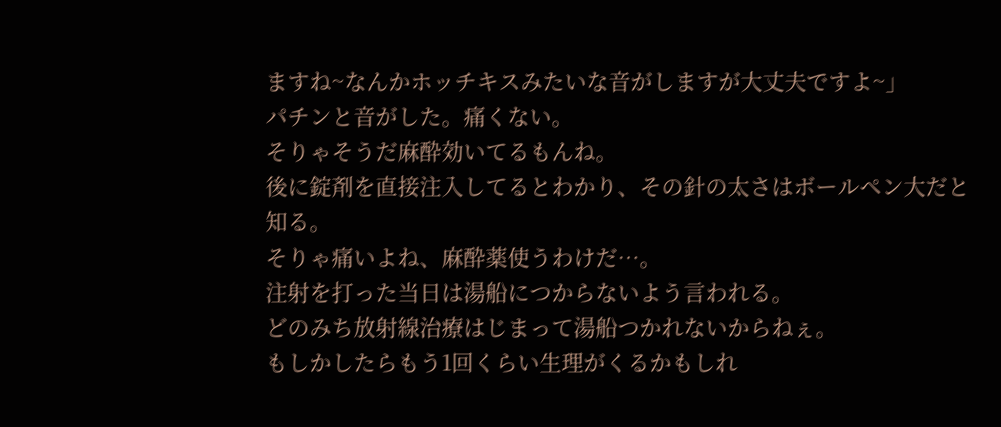ますね~なんかホッチキスみたいな音がしますが大丈夫ですよ~」
パチンと音がした。痛くない。
そりゃそうだ麻酔効いてるもんね。
後に錠剤を直接注入してるとわかり、その針の太さはボールペン大だと知る。
そりゃ痛いよね、麻酔薬使うわけだ…。
注射を打った当日は湯船につからないよう言われる。
どのみち放射線治療はじまって湯船つかれないからねぇ。
もしかしたらもう1回くらい生理がくるかもしれ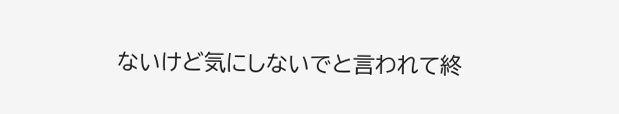ないけど気にしないでと言われて終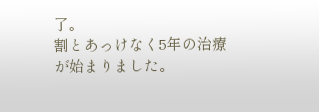了。
割とあっけなく5年の治療が始まりました。